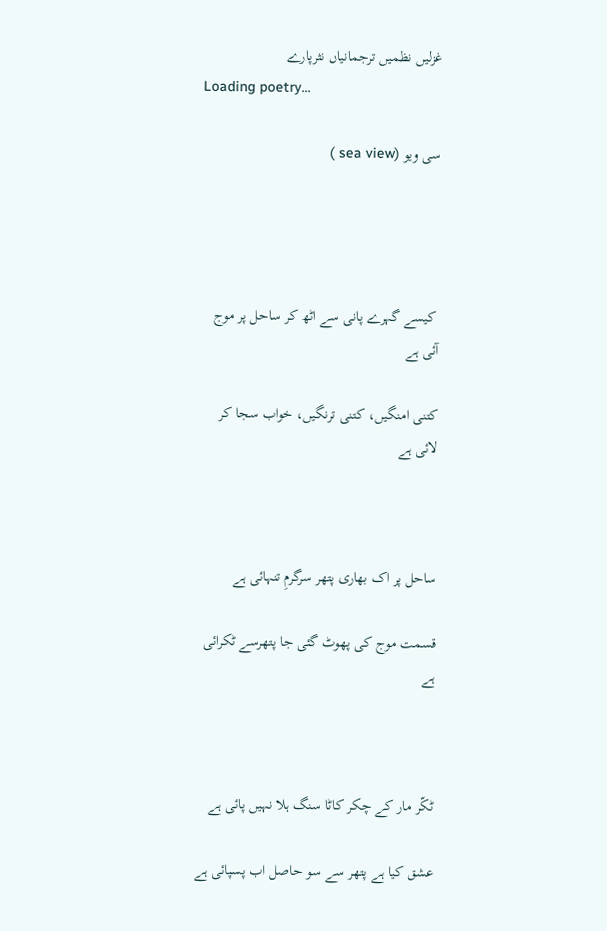غزلیں نظمیں ترجمانیاں نثرپارے
Loading poetry...

سی ویو (sea view )




 کیسے گہرے پانی سے اٹھ کر ساحل پر موج آئی ہے

کتنی امنگیں، کتنی ترنگیں، خواب سجا کر لائی ہے



ساحل پر اک بھاری پتھر سرگرمِ تنہائی ہے

قسمت موج کی پھوٹ گئی جا پتھرسے ٹکرائی ہے



ٹکّر مار کے چکر کاٹا سنگ ہلا نہیں پائی ہے

عشق کیا ہے پتھر سے سو حاصل اب پسپائی ہے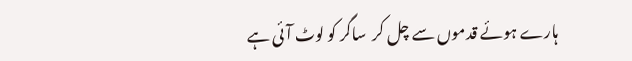ہارے ہوئے قدموں سے چل کر  ساگر کو لوٹ آئی ہے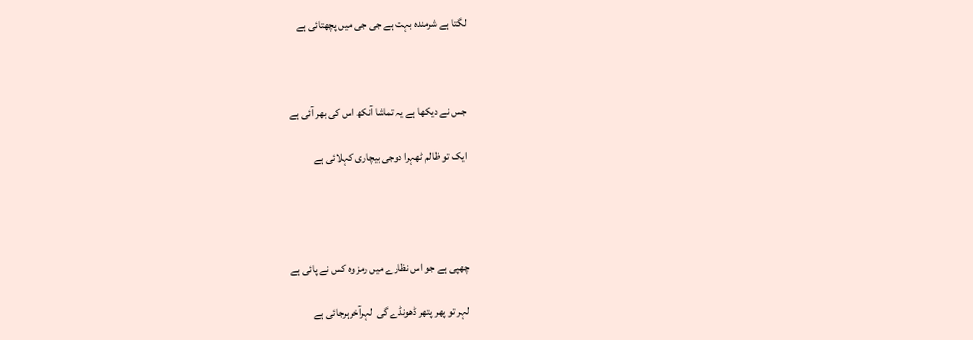لگتا ہے شرمندہ بہت ہے جی جی میں پچھتائی ہے



جس نے دیکھا ہے یہ تماشا آنکھ اس کی بھر آئی ہے

ایک تو ظالم ٹھہرا دوجی بیچاری کہلائی ہے




چھپی ہے جو اس نظارے میں رمز وہ کس نے پائی ہے

لہر تو پھر پتھر ڈھونڈے گی  لہرآخرہرجائی ہے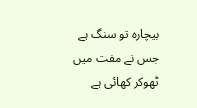بیچارہ تو سنگ ہے جس نے مفت میں ٹھوکر کھائی ہے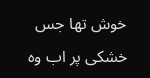خوش تھا جس خشکی پر اب وہ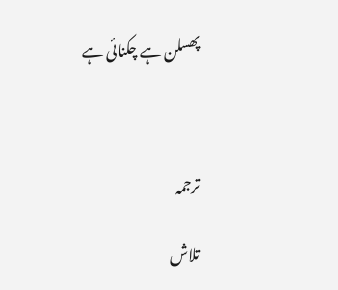پھسلن ہے چکنائی ہے



ترجمہ

تلاش